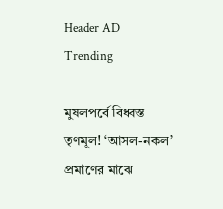Header AD
Trending

মুষলপর্বে বিধ্বস্ত তৃণমূল! ‘আসল-নকল’ প্রমাণের মাঝে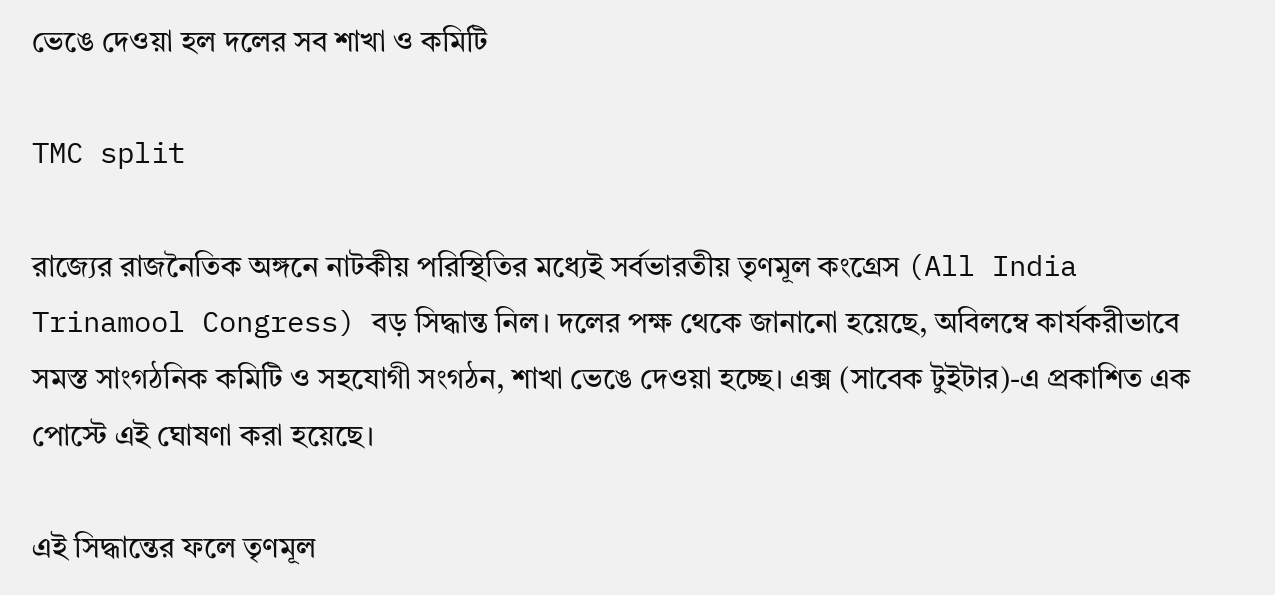ভেঙে দেওয়া হল দলের সব শাখা ও কমিটি

TMC split

রাজ্যের রাজনৈতিক অঙ্গনে নাটকীয় পরিস্থিতির মধ্যেই সর্বভারতীয় তৃণমূল কংগ্রেস (All India Trinamool Congress) বড় সিদ্ধান্ত নিল। দলের পক্ষ থেকে জানানো হয়েছে, অবিলম্বে কার্যকরীভাবে সমস্ত সাংগঠনিক কমিটি ও সহযোগী সংগঠন, শাখা ভেঙে দেওয়া হচ্ছে। এক্স (সাবেক টুইটার)-এ প্রকাশিত এক পোস্টে এই ঘোষণা করা হয়েছে।

এই সিদ্ধান্তের ফলে তৃণমূল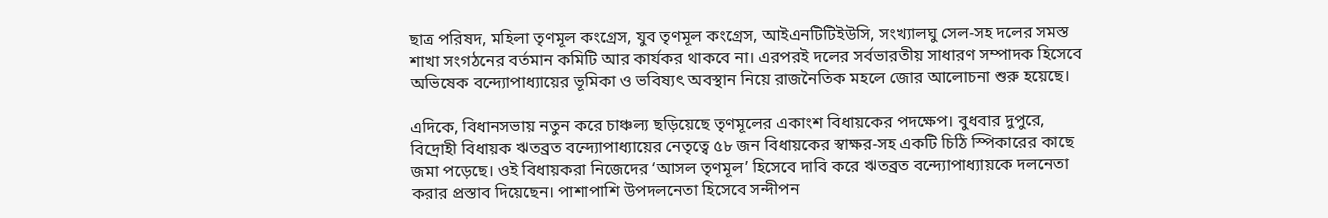ছাত্র পরিষদ, মহিলা তৃণমূল কংগ্রেস, যুব তৃণমূল কংগ্রেস, আইএনটিটিইউসি, সংখ্যালঘু সেল-সহ দলের সমস্ত শাখা সংগঠনের বর্তমান কমিটি আর কার্যকর থাকবে না। এরপরই দলের সর্বভারতীয় সাধারণ সম্পাদক হিসেবে অভিষেক বন্দ্যোপাধ্যায়ের ভূমিকা ও ভবিষ্যৎ অবস্থান নিয়ে রাজনৈতিক মহলে জোর আলোচনা শুরু হয়েছে।

এদিকে, বিধানসভায় নতুন করে চাঞ্চল্য ছড়িয়েছে তৃণমূলের একাংশ বিধায়কের পদক্ষেপ। বুধবার দুপুরে, বিদ্রোহী বিধায়ক ঋতব্রত বন্দ্যোপাধ্যায়ের নেতৃত্বে ৫৮ জন বিধায়কের স্বাক্ষর-সহ একটি চিঠি স্পিকারের কাছে জমা পড়েছে। ওই বিধায়করা নিজেদের ‘আসল তৃণমূল’ হিসেবে দাবি করে ঋতব্রত বন্দ্যোপাধ্যায়কে দলনেতা করার প্রস্তাব দিয়েছেন। পাশাপাশি উপদলনেতা হিসেবে সন্দীপন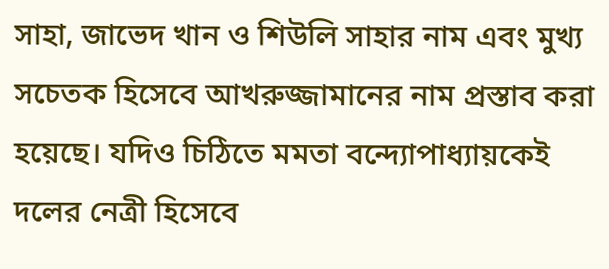সাহা, জাভেদ খান ও শিউলি সাহার নাম এবং মুখ্য সচেতক হিসেবে আখরুজ্জামানের নাম প্রস্তাব করা হয়েছে। যদিও চিঠিতে মমতা বন্দ্যোপাধ্যায়কেই দলের নেত্রী হিসেবে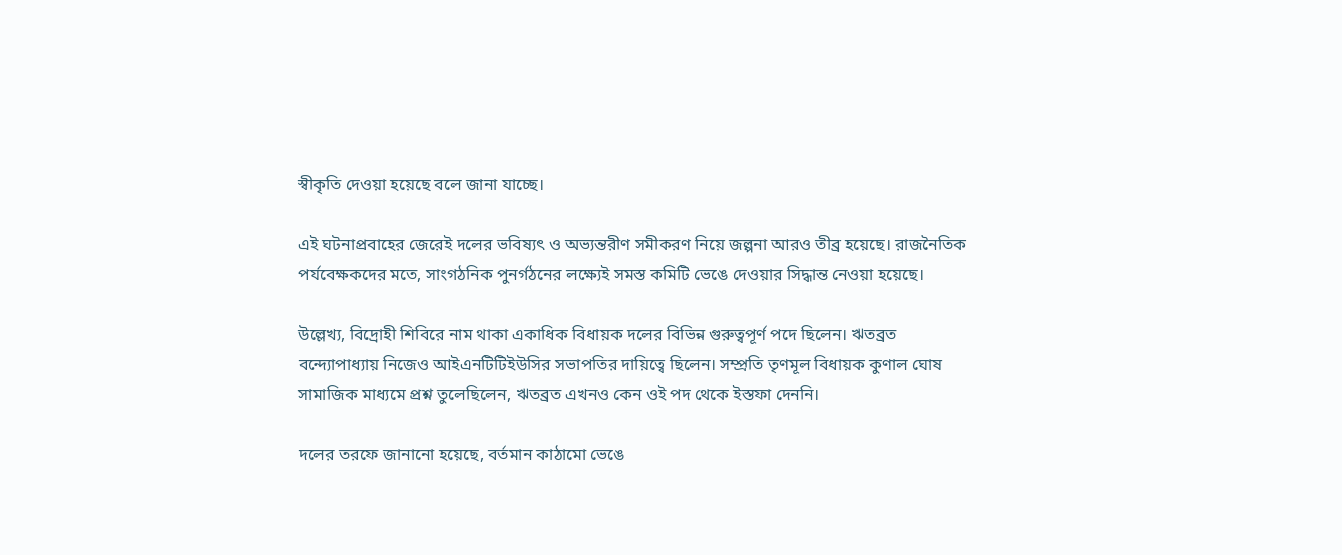স্বীকৃতি দেওয়া হয়েছে বলে জানা যাচ্ছে।

এই ঘটনাপ্রবাহের জেরেই দলের ভবিষ্যৎ ও অভ্যন্তরীণ সমীকরণ নিয়ে জল্পনা আরও তীব্র হয়েছে। রাজনৈতিক পর্যবেক্ষকদের মতে, সাংগঠনিক পুনর্গঠনের লক্ষ্যেই সমস্ত কমিটি ভেঙে দেওয়ার সিদ্ধান্ত নেওয়া হয়েছে।

উল্লেখ্য, বিদ্রোহী শিবিরে নাম থাকা একাধিক বিধায়ক দলের বিভিন্ন গুরুত্বপূর্ণ পদে ছিলেন। ঋতব্রত বন্দ্যোপাধ্যায় নিজেও আইএনটিটিইউসির সভাপতির দায়িত্বে ছিলেন। সম্প্রতি তৃণমূল বিধায়ক কুণাল ঘোষ সামাজিক মাধ্যমে প্রশ্ন তুলেছিলেন, ঋতব্রত এখনও কেন ওই পদ থেকে ইস্তফা দেননি।

দলের তরফে জানানো হয়েছে, বর্তমান কাঠামো ভেঙে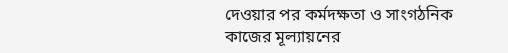দেওয়ার পর কর্মদক্ষতা ও সাংগঠনিক কাজের মূল্যায়নের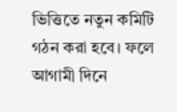ভিত্তিতে নতুন কমিটি গঠন করা হবে। ফলে আগামী দিনে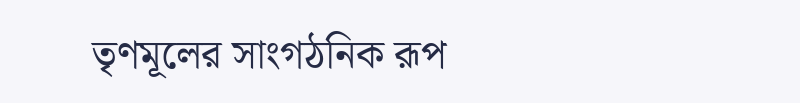তৃণমূলের সাংগঠনিক রূপ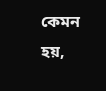কেমন হয়,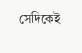সেদিকেই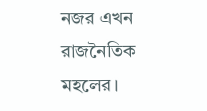নজর এখন রাজনৈতিক মহলের।